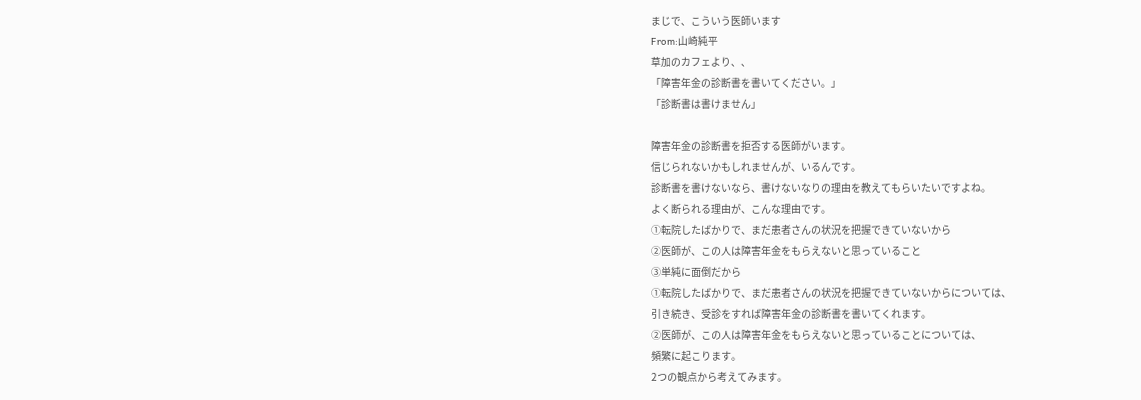まじで、こういう医師います
From:山崎純平
草加のカフェより、、
「障害年金の診断書を書いてください。」
「診断書は書けません」

障害年金の診断書を拒否する医師がいます。
信じられないかもしれませんが、いるんです。
診断書を書けないなら、書けないなりの理由を教えてもらいたいですよね。
よく断られる理由が、こんな理由です。
①転院したばかりで、まだ患者さんの状況を把握できていないから
②医師が、この人は障害年金をもらえないと思っていること
③単純に面倒だから
①転院したばかりで、まだ患者さんの状況を把握できていないからについては、
引き続き、受診をすれば障害年金の診断書を書いてくれます。
②医師が、この人は障害年金をもらえないと思っていることについては、
頻繁に起こります。
2つの観点から考えてみます。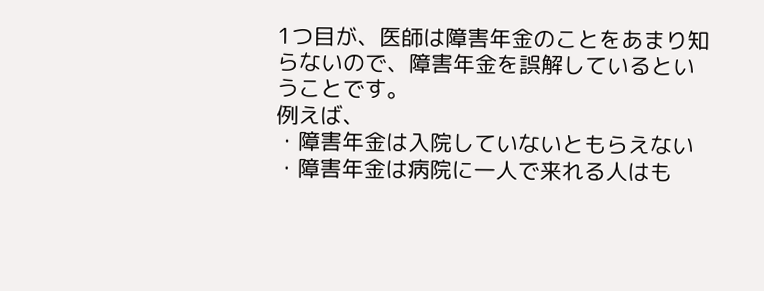1つ目が、医師は障害年金のことをあまり知らないので、障害年金を誤解しているということです。
例えば、
・障害年金は入院していないともらえない
・障害年金は病院に一人で来れる人はも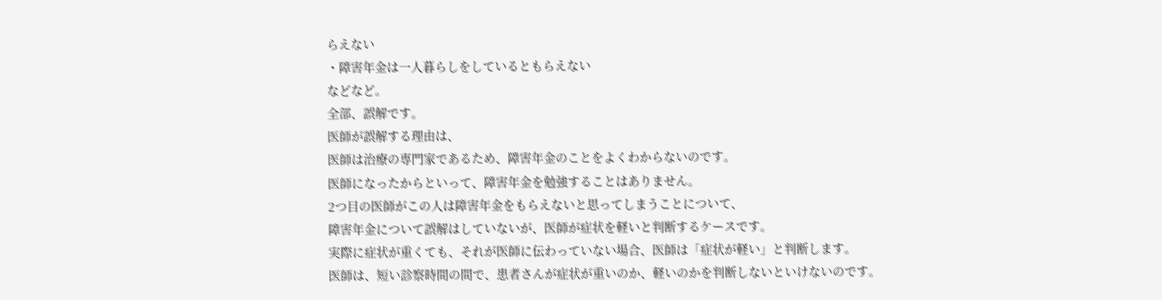らえない
・障害年金は一人暮らしをしているともらえない
などなど。
全部、誤解です。
医師が誤解する理由は、
医師は治療の専門家であるため、障害年金のことをよくわからないのです。
医師になったからといって、障害年金を勉強することはありません。
2つ目の医師がこの人は障害年金をもらえないと思ってしまうことについて、
障害年金について誤解はしていないが、医師が症状を軽いと判断するケースです。
実際に症状が重くても、それが医師に伝わっていない場合、医師は「症状が軽い」と判断します。
医師は、短い診察時間の間で、患者さんが症状が重いのか、軽いのかを判断しないといけないのです。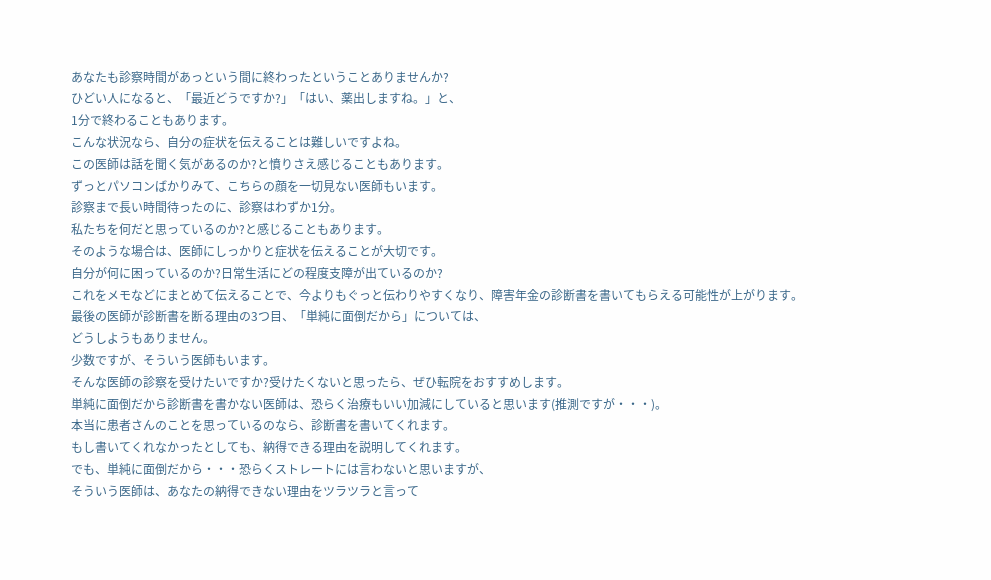あなたも診察時間があっという間に終わったということありませんか?
ひどい人になると、「最近どうですか?」「はい、薬出しますね。」と、
1分で終わることもあります。
こんな状況なら、自分の症状を伝えることは難しいですよね。
この医師は話を聞く気があるのか?と憤りさえ感じることもあります。
ずっとパソコンばかりみて、こちらの顔を一切見ない医師もいます。
診察まで長い時間待ったのに、診察はわずか1分。
私たちを何だと思っているのか?と感じることもあります。
そのような場合は、医師にしっかりと症状を伝えることが大切です。
自分が何に困っているのか?日常生活にどの程度支障が出ているのか?
これをメモなどにまとめて伝えることで、今よりもぐっと伝わりやすくなり、障害年金の診断書を書いてもらえる可能性が上がります。
最後の医師が診断書を断る理由の3つ目、「単純に面倒だから」については、
どうしようもありません。
少数ですが、そういう医師もいます。
そんな医師の診察を受けたいですか?受けたくないと思ったら、ぜひ転院をおすすめします。
単純に面倒だから診断書を書かない医師は、恐らく治療もいい加減にしていると思います(推測ですが・・・)。
本当に患者さんのことを思っているのなら、診断書を書いてくれます。
もし書いてくれなかったとしても、納得できる理由を説明してくれます。
でも、単純に面倒だから・・・恐らくストレートには言わないと思いますが、
そういう医師は、あなたの納得できない理由をツラツラと言って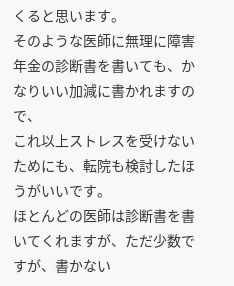くると思います。
そのような医師に無理に障害年金の診断書を書いても、かなりいい加減に書かれますので、
これ以上ストレスを受けないためにも、転院も検討したほうがいいです。
ほとんどの医師は診断書を書いてくれますが、ただ少数ですが、書かない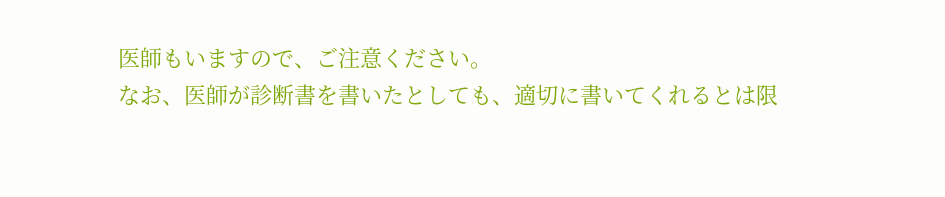医師もいますので、ご注意ください。
なお、医師が診断書を書いたとしても、適切に書いてくれるとは限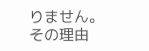りません。
その理由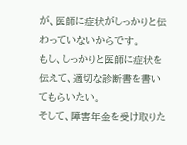が、医師に症状がしっかりと伝わっていないからです。
もし、しっかりと医師に症状を伝えて、適切な診断書を書いてもらいたい。
そして、障害年金を受け取りた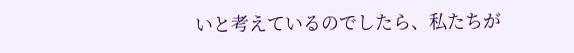いと考えているのでしたら、私たちが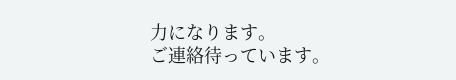力になります。
ご連絡待っています。